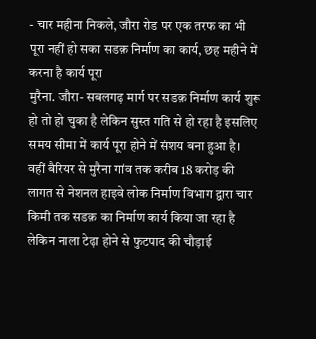- चार महीना निकले, जौरा रोड पर एक तरफ का भी पूरा नहीं हो सका सडक़ निर्माण का कार्य, छह महीने में करना है कार्य पूरा
मुरैना. जौरा- सबलगढ़ मार्ग पर सडक़ निर्माण कार्य शुरू हो तो हो चुका है लेकिन सुस्त गति से हो रहा है इसलिए समय सीमा में कार्य पूरा होने में संशय बना हुआ है। वहीं बैरियर से मुरैना गांव तक करीब 18 करोड़ की लागत से नेशनल हाइवे लोक निर्माण विभाग द्वारा चार किमी तक सडक़ का निर्माण कार्य किया जा रहा है लेकिन नाला टेढ़ा होने से फुटपाद की चौड़ाई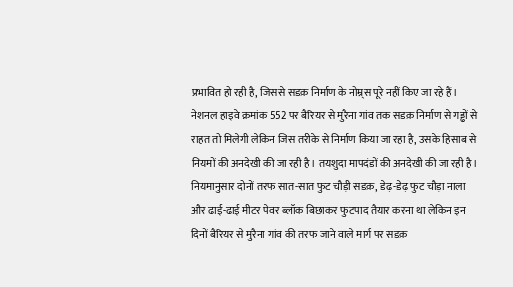प्रभावित हो रही है, जिससे सडक़ निर्माण के नोम्र्स पूरे नहीं किए जा रहे हैं।
नेशनल हाइवे क्रमांक 552 पर बैरियर से मुरैना गांव तक सडक़ निर्माण से गड्ढों से राहत तो मिलेगी लेकिन जिस तरीके से निर्माण किया जा रहा है, उसके हिसाब से नियमों की अनदेखी की जा रही है। तयशुदा मापदंडों की अनदेखी की जा रही है। नियमानुसार दोनों तरफ सात-सात फुट चौड़ी सडक़, डेढ़-डेढ़ फुट चौड़ा नाला और ढाई-ढाई मीटर पेवर ब्लॉक बिछाकर फुटपाद तैयार करना था लेकिन इन दिनों बैरियर से मुरैना गांव की तरफ जाने वाले मार्ग पर सडक़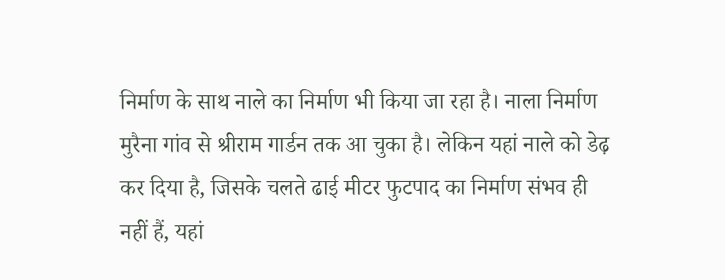निर्माण के साथ नाले का निर्माण भी किया जा रहा है। नाला निर्माण मुरैना गांव से श्रीराम गार्डन तक आ चुका है। लेकिन यहां नाले को डेढ़ कर दिया है, जिसके चलते ढाई मीटर फुटपाद का निर्माण संभव ही नहीं हैं, यहां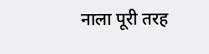नाला पूरी तरह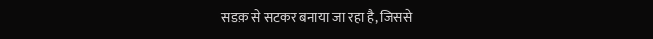सडक़ से सटकर बनाया जा रहा है, जिससे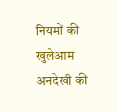नियमों की खुलेआम अनदेखी की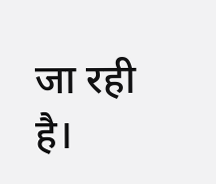जा रही है।